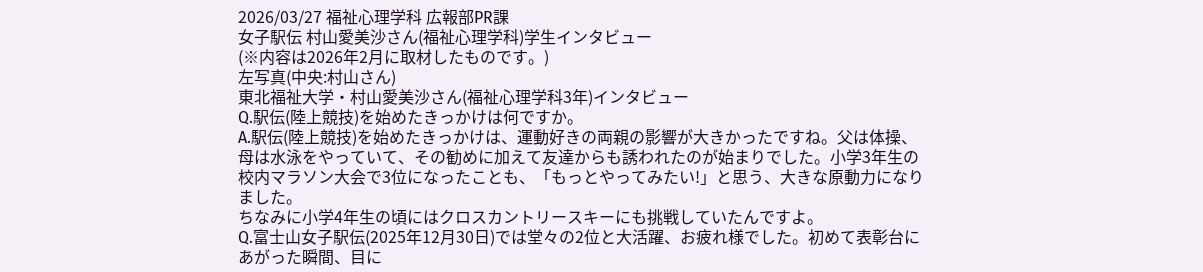2026/03/27 福祉心理学科 広報部PR課
女子駅伝 村山愛美沙さん(福祉心理学科)学生インタビュー
(※内容は2026年2月に取材したものです。)
左写真(中央:村山さん)
東北福祉大学・村山愛美沙さん(福祉心理学科3年)インタビュー
Q.駅伝(陸上競技)を始めたきっかけは何ですか。
A.駅伝(陸上競技)を始めたきっかけは、運動好きの両親の影響が大きかったですね。父は体操、母は水泳をやっていて、その勧めに加えて友達からも誘われたのが始まりでした。小学3年生の校内マラソン大会で3位になったことも、「もっとやってみたい!」と思う、大きな原動力になりました。
ちなみに小学4年生の頃にはクロスカントリースキーにも挑戦していたんですよ。
Q.富士山女子駅伝(2025年12月30日)では堂々の2位と大活躍、お疲れ様でした。初めて表彰台にあがった瞬間、目に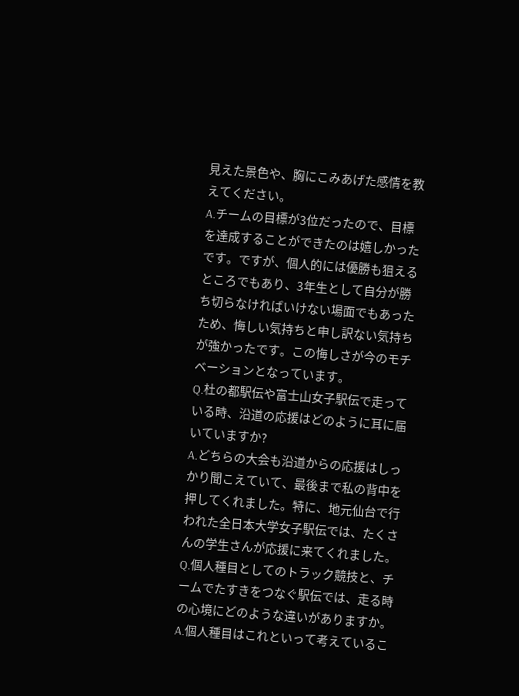見えた景色や、胸にこみあげた感情を教えてください。
A.チームの目標が3位だったので、目標を達成することができたのは嬉しかったです。ですが、個人的には優勝も狙えるところでもあり、3年生として自分が勝ち切らなければいけない場面でもあったため、悔しい気持ちと申し訳ない気持ちが強かったです。この悔しさが今のモチベーションとなっています。
Q.杜の都駅伝や富士山女子駅伝で走っている時、沿道の応援はどのように耳に届いていますか?
A.どちらの大会も沿道からの応援はしっかり聞こえていて、最後まで私の背中を押してくれました。特に、地元仙台で行われた全日本大学女子駅伝では、たくさんの学生さんが応援に来てくれました。
Q.個人種目としてのトラック競技と、チームでたすきをつなぐ駅伝では、走る時の心境にどのような違いがありますか。
A.個人種目はこれといって考えているこ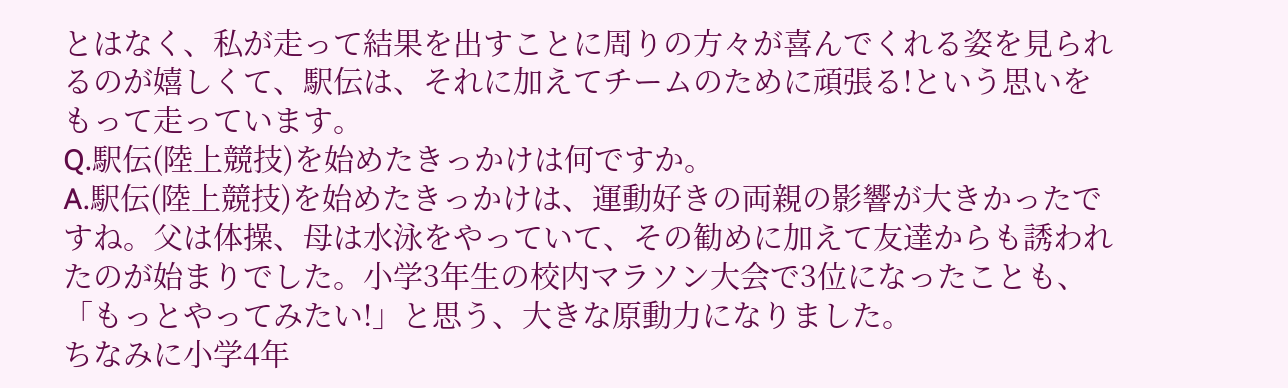とはなく、私が走って結果を出すことに周りの方々が喜んでくれる姿を見られるのが嬉しくて、駅伝は、それに加えてチームのために頑張る!という思いをもって走っています。
Q.駅伝(陸上競技)を始めたきっかけは何ですか。
A.駅伝(陸上競技)を始めたきっかけは、運動好きの両親の影響が大きかったですね。父は体操、母は水泳をやっていて、その勧めに加えて友達からも誘われたのが始まりでした。小学3年生の校内マラソン大会で3位になったことも、「もっとやってみたい!」と思う、大きな原動力になりました。
ちなみに小学4年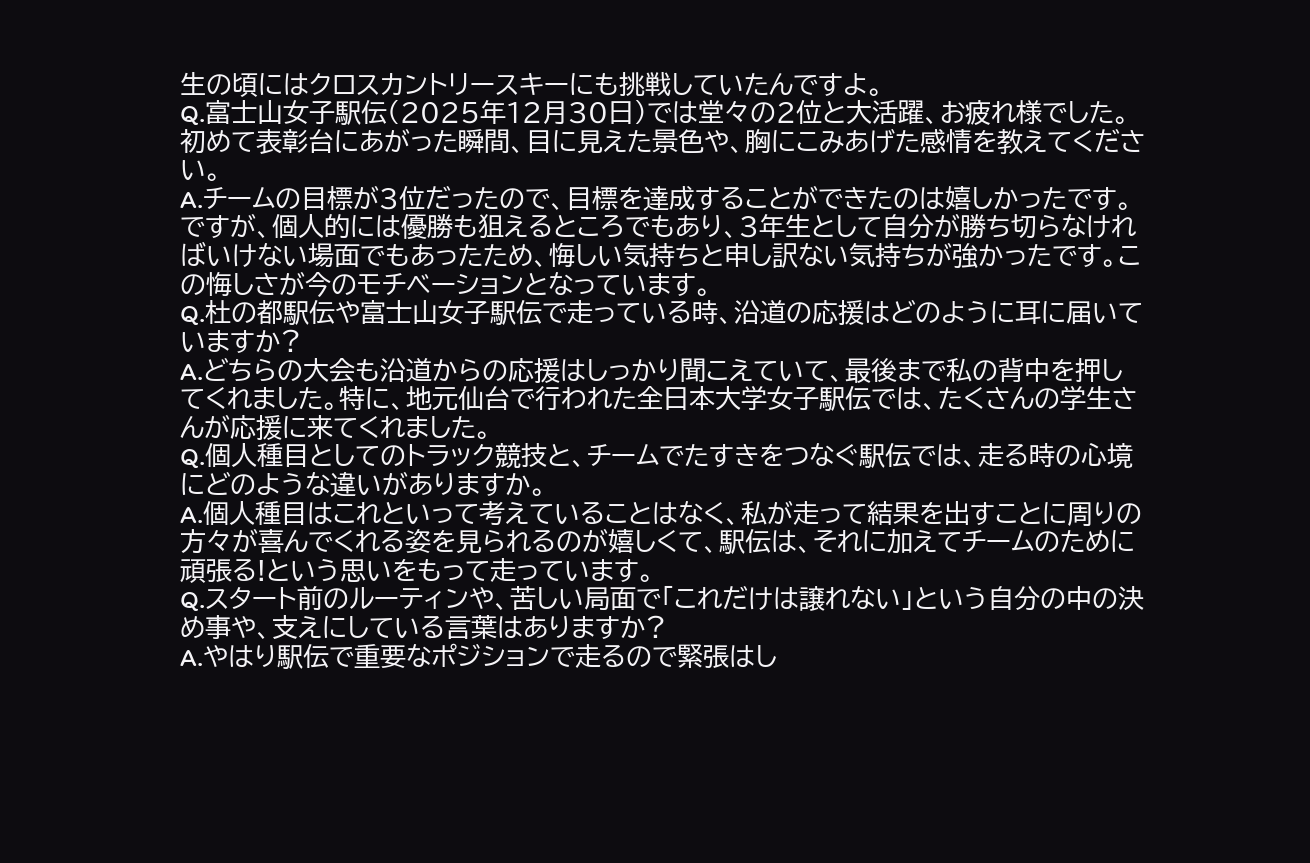生の頃にはクロスカントリースキーにも挑戦していたんですよ。
Q.富士山女子駅伝(2025年12月30日)では堂々の2位と大活躍、お疲れ様でした。初めて表彰台にあがった瞬間、目に見えた景色や、胸にこみあげた感情を教えてください。
A.チームの目標が3位だったので、目標を達成することができたのは嬉しかったです。ですが、個人的には優勝も狙えるところでもあり、3年生として自分が勝ち切らなければいけない場面でもあったため、悔しい気持ちと申し訳ない気持ちが強かったです。この悔しさが今のモチベーションとなっています。
Q.杜の都駅伝や富士山女子駅伝で走っている時、沿道の応援はどのように耳に届いていますか?
A.どちらの大会も沿道からの応援はしっかり聞こえていて、最後まで私の背中を押してくれました。特に、地元仙台で行われた全日本大学女子駅伝では、たくさんの学生さんが応援に来てくれました。
Q.個人種目としてのトラック競技と、チームでたすきをつなぐ駅伝では、走る時の心境にどのような違いがありますか。
A.個人種目はこれといって考えていることはなく、私が走って結果を出すことに周りの方々が喜んでくれる姿を見られるのが嬉しくて、駅伝は、それに加えてチームのために頑張る!という思いをもって走っています。
Q.スタート前のルーティンや、苦しい局面で「これだけは譲れない」という自分の中の決め事や、支えにしている言葉はありますか?
A.やはり駅伝で重要なポジションで走るので緊張はし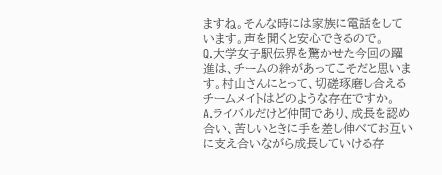ますね。そんな時には家族に電話をしています。声を聞くと安心できるので。
Q.大学女子駅伝界を驚かせた今回の躍進は、チームの絆があってこそだと思います。村山さんにとって、切磋琢磨し合えるチームメイトはどのような存在ですか。
A.ライバルだけど仲間であり、成長を認め合い、苦しいときに手を差し伸べてお互いに支え合いながら成長していける存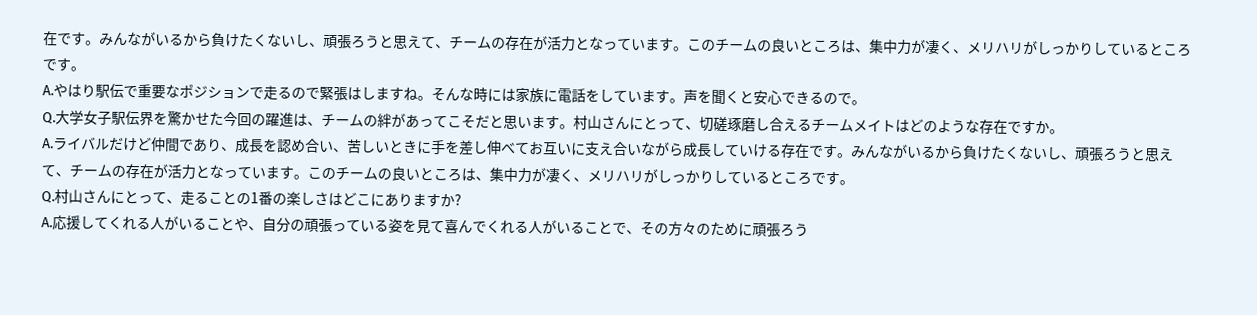在です。みんながいるから負けたくないし、頑張ろうと思えて、チームの存在が活力となっています。このチームの良いところは、集中力が凄く、メリハリがしっかりしているところです。
A.やはり駅伝で重要なポジションで走るので緊張はしますね。そんな時には家族に電話をしています。声を聞くと安心できるので。
Q.大学女子駅伝界を驚かせた今回の躍進は、チームの絆があってこそだと思います。村山さんにとって、切磋琢磨し合えるチームメイトはどのような存在ですか。
A.ライバルだけど仲間であり、成長を認め合い、苦しいときに手を差し伸べてお互いに支え合いながら成長していける存在です。みんながいるから負けたくないし、頑張ろうと思えて、チームの存在が活力となっています。このチームの良いところは、集中力が凄く、メリハリがしっかりしているところです。
Q.村山さんにとって、走ることの1番の楽しさはどこにありますか?
A.応援してくれる人がいることや、自分の頑張っている姿を見て喜んでくれる人がいることで、その方々のために頑張ろう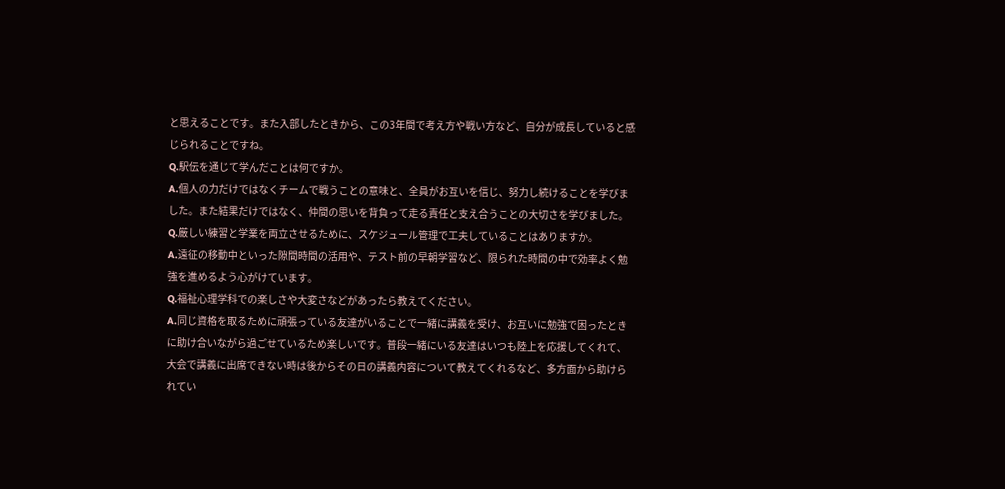と思えることです。また入部したときから、この3年間で考え方や戦い方など、自分が成長していると感じられることですね。
Q.駅伝を通じて学んだことは何ですか。
A.個人の力だけではなくチームで戦うことの意味と、全員がお互いを信じ、努力し続けることを学びました。また結果だけではなく、仲間の思いを背負って走る責任と支え合うことの大切さを学びました。
Q.厳しい練習と学業を両立させるために、スケジュール管理で工夫していることはありますか。
A.遠征の移動中といった隙間時間の活用や、テスト前の早朝学習など、限られた時間の中で効率よく勉強を進めるよう心がけています。
Q.福祉心理学科での楽しさや大変さなどがあったら教えてください。
A.同じ資格を取るために頑張っている友達がいることで一緒に講義を受け、お互いに勉強で困ったときに助け合いながら過ごせているため楽しいです。普段一緒にいる友達はいつも陸上を応援してくれて、大会で講義に出席できない時は後からその日の講義内容について教えてくれるなど、多方面から助けられてい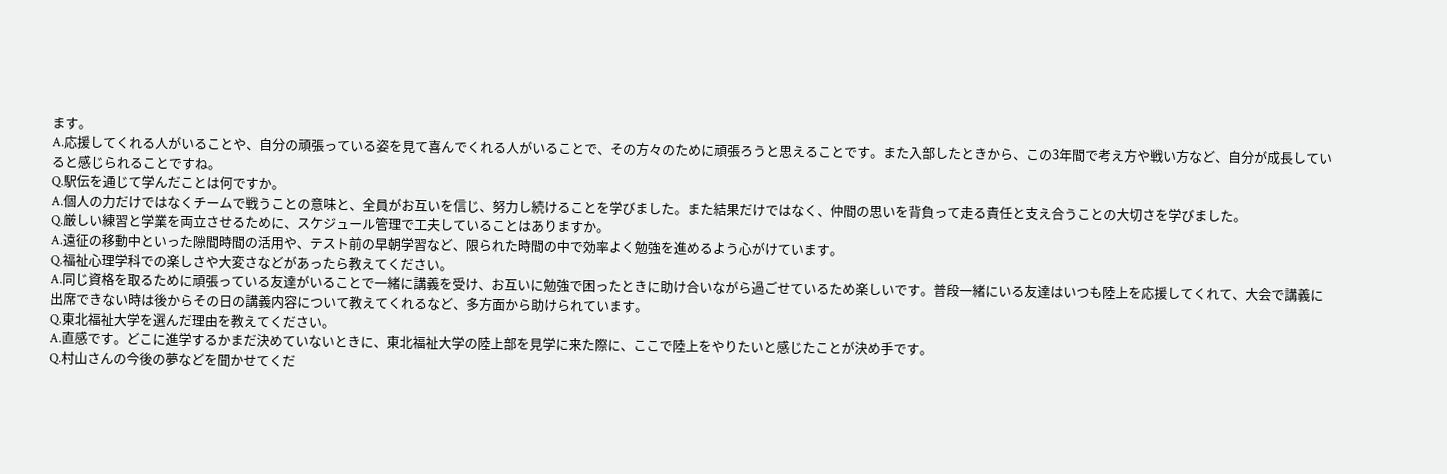ます。
A.応援してくれる人がいることや、自分の頑張っている姿を見て喜んでくれる人がいることで、その方々のために頑張ろうと思えることです。また入部したときから、この3年間で考え方や戦い方など、自分が成長していると感じられることですね。
Q.駅伝を通じて学んだことは何ですか。
A.個人の力だけではなくチームで戦うことの意味と、全員がお互いを信じ、努力し続けることを学びました。また結果だけではなく、仲間の思いを背負って走る責任と支え合うことの大切さを学びました。
Q.厳しい練習と学業を両立させるために、スケジュール管理で工夫していることはありますか。
A.遠征の移動中といった隙間時間の活用や、テスト前の早朝学習など、限られた時間の中で効率よく勉強を進めるよう心がけています。
Q.福祉心理学科での楽しさや大変さなどがあったら教えてください。
A.同じ資格を取るために頑張っている友達がいることで一緒に講義を受け、お互いに勉強で困ったときに助け合いながら過ごせているため楽しいです。普段一緒にいる友達はいつも陸上を応援してくれて、大会で講義に出席できない時は後からその日の講義内容について教えてくれるなど、多方面から助けられています。
Q.東北福祉大学を選んだ理由を教えてください。
A.直感です。どこに進学するかまだ決めていないときに、東北福祉大学の陸上部を見学に来た際に、ここで陸上をやりたいと感じたことが決め手です。
Q.村山さんの今後の夢などを聞かせてくだ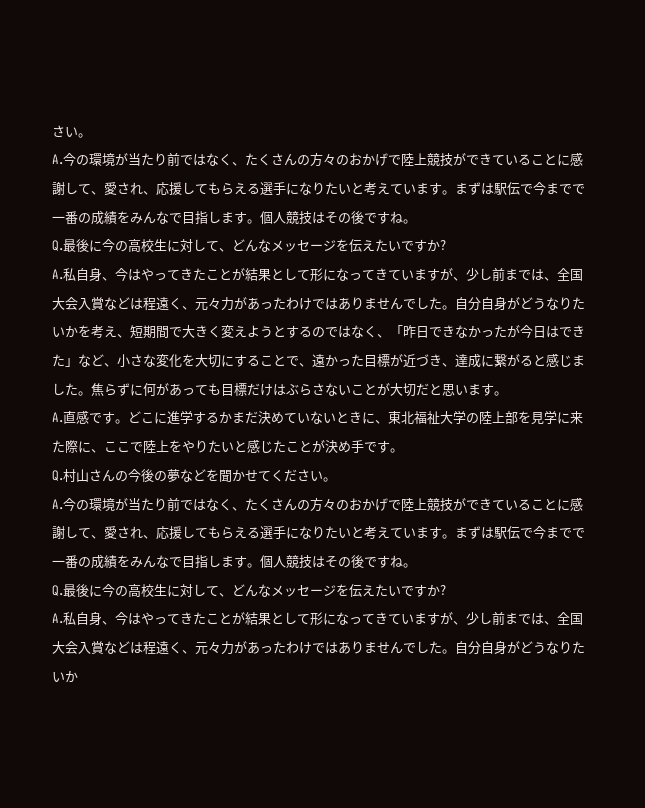さい。
A.今の環境が当たり前ではなく、たくさんの方々のおかげで陸上競技ができていることに感謝して、愛され、応援してもらえる選手になりたいと考えています。まずは駅伝で今までで一番の成績をみんなで目指します。個人競技はその後ですね。
Q.最後に今の高校生に対して、どんなメッセージを伝えたいですか?
A.私自身、今はやってきたことが結果として形になってきていますが、少し前までは、全国大会入賞などは程遠く、元々力があったわけではありませんでした。自分自身がどうなりたいかを考え、短期間で大きく変えようとするのではなく、「昨日できなかったが今日はできた」など、小さな変化を大切にすることで、遠かった目標が近づき、達成に繋がると感じました。焦らずに何があっても目標だけはぶらさないことが大切だと思います。
A.直感です。どこに進学するかまだ決めていないときに、東北福祉大学の陸上部を見学に来た際に、ここで陸上をやりたいと感じたことが決め手です。
Q.村山さんの今後の夢などを聞かせてください。
A.今の環境が当たり前ではなく、たくさんの方々のおかげで陸上競技ができていることに感謝して、愛され、応援してもらえる選手になりたいと考えています。まずは駅伝で今までで一番の成績をみんなで目指します。個人競技はその後ですね。
Q.最後に今の高校生に対して、どんなメッセージを伝えたいですか?
A.私自身、今はやってきたことが結果として形になってきていますが、少し前までは、全国大会入賞などは程遠く、元々力があったわけではありませんでした。自分自身がどうなりたいか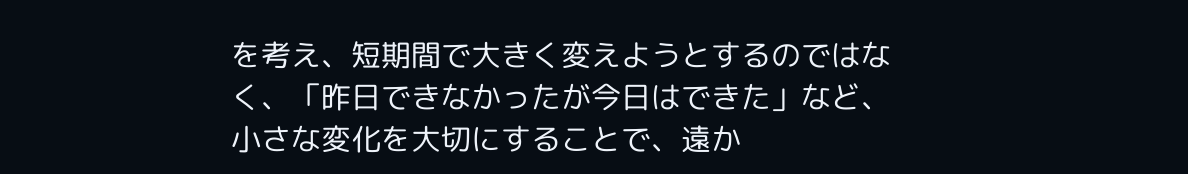を考え、短期間で大きく変えようとするのではなく、「昨日できなかったが今日はできた」など、小さな変化を大切にすることで、遠か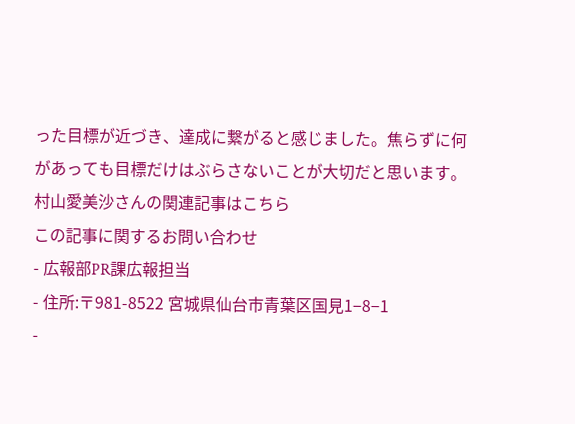った目標が近づき、達成に繋がると感じました。焦らずに何があっても目標だけはぶらさないことが大切だと思います。
村山愛美沙さんの関連記事はこちら
この記事に関するお問い合わせ
- 広報部PR課広報担当
- 住所:〒981-8522 宮城県仙台市青葉区国見1−8−1
-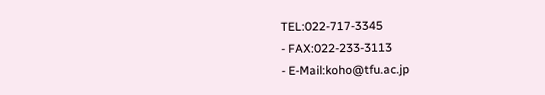TEL:022-717-3345
- FAX:022-233-3113
- E-Mail:koho@tfu.ac.jp